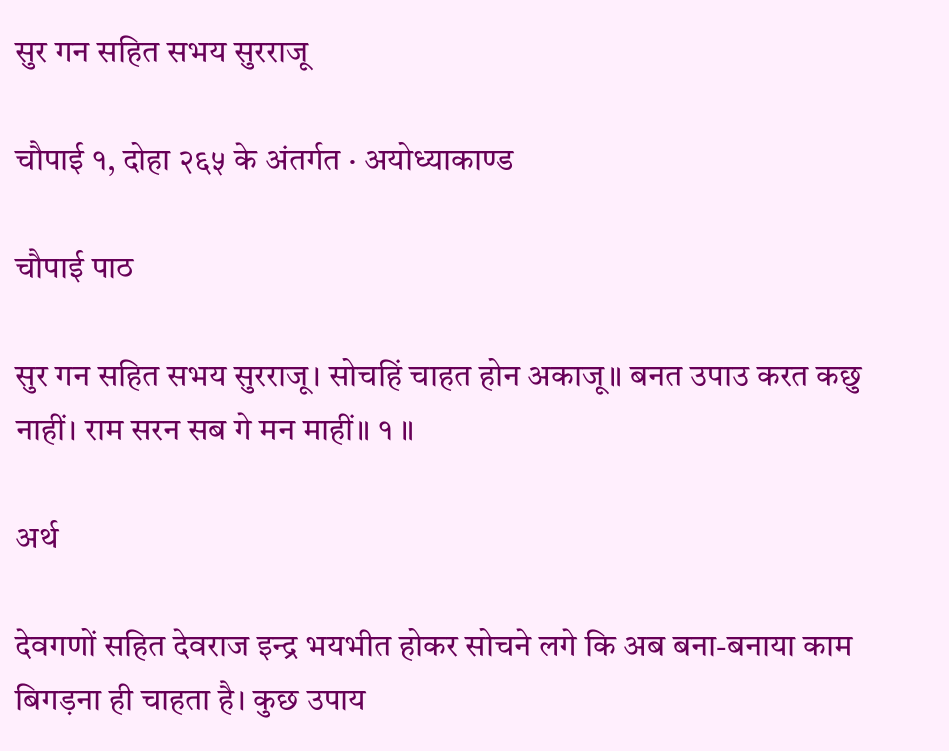सुर गन सहित सभय सुरराजू

चौपाई १, दोहा २६५ के अंतर्गत · अयोध्याकाण्ड

चौपाई पाठ

सुर गन सहित सभय सुरराजू। सोचहिं चाहत होन अकाजू॥ बनत उपाउ करत कछु नाहीं। राम सरन सब गे मन माहीं॥ १ ॥

अर्थ

देवगणों सहित देवराज इन्द्र भयभीत होकर सोचने लगे कि अब बना-बनाया काम बिगड़ना ही चाहता है। कुछ उपाय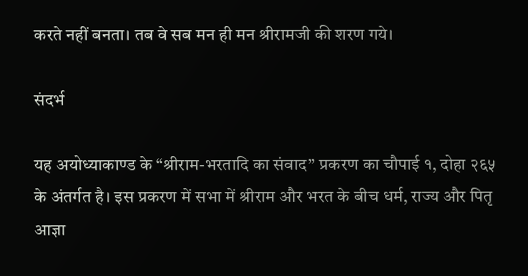करते नहीं बनता। तब वे सब मन ही मन श्रीरामजी की शरण गये।

संदर्भ

यह अयोध्याकाण्ड के “श्रीराम-भरतादि का संवाद” प्रकरण का चौपाई १, दोहा २६५ के अंतर्गत है। इस प्रकरण में सभा में श्रीराम और भरत के बीच धर्म, राज्य और पितृ आज्ञा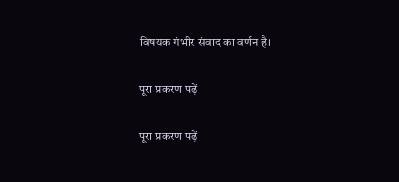विषयक गंभीर संवाद का वर्णन है।

पूरा प्रकरण पढ़ें

पूरा प्रकरण पढ़ें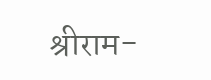श्रीराम-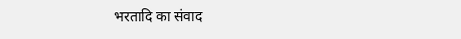भरतादि का संवाद